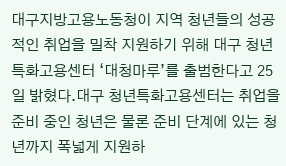대구지방고용노동청이 지역 청년들의 성공적인 취업을 밀착 지원하기 위해 대구 청년특화고용센터 ‘대청마루’를 출범한다고 25일 밝혔다.대구 청년특화고용센터는 취업을 준비 중인 청년은 물론 준비 단계에 있는 청년까지 폭넓게 지원하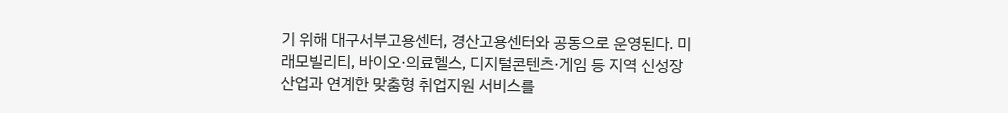기 위해 대구서부고용센터, 경산고용센터와 공동으로 운영된다. 미래모빌리티, 바이오·의료헬스, 디지털콘텐츠·게임 등 지역 신성장 산업과 연계한 맞춤형 취업지원 서비스를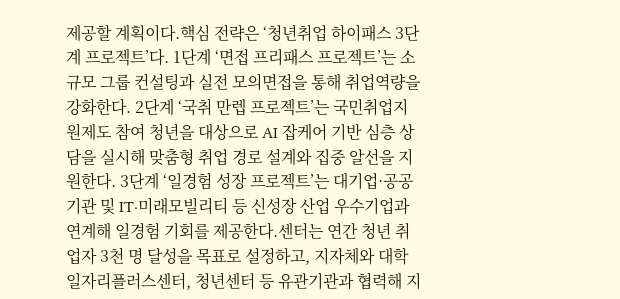제공할 계획이다.핵심 전략은 ‘청년취업 하이패스 3단계 프로젝트’다. 1단계 ‘면접 프리패스 프로젝트’는 소규모 그룹 컨설팅과 실전 모의면접을 통해 취업역량을 강화한다. 2단계 ‘국취 만렙 프로젝트’는 국민취업지원제도 참여 청년을 대상으로 AI 잡케어 기반 심층 상담을 실시해 맞춤형 취업 경로 설계와 집중 알선을 지원한다. 3단계 ‘일경험 성장 프로젝트’는 대기업·공공기관 및 IT·미래모빌리티 등 신성장 산업 우수기업과 연계해 일경험 기회를 제공한다.센터는 연간 청년 취업자 3천 명 달성을 목표로 설정하고, 지자체와 대학일자리플러스센터, 청년센터 등 유관기관과 협력해 지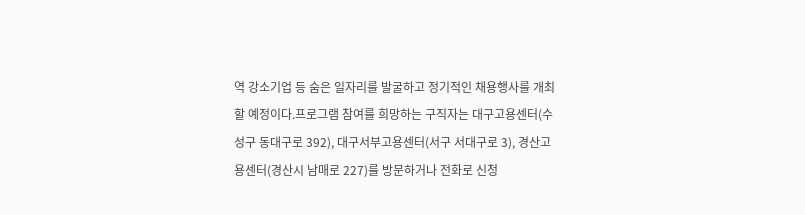역 강소기업 등 숨은 일자리를 발굴하고 정기적인 채용행사를 개최할 예정이다.프로그램 참여를 희망하는 구직자는 대구고용센터(수성구 동대구로 392), 대구서부고용센터(서구 서대구로 3), 경산고용센터(경산시 남매로 227)를 방문하거나 전화로 신청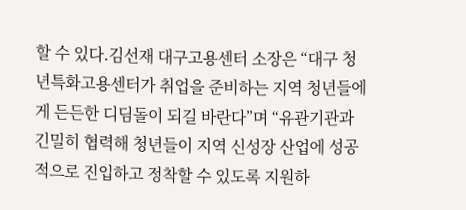할 수 있다.김선재 대구고용센터 소장은 “대구 청년특화고용센터가 취업을 준비하는 지역 청년들에게 든든한 디딤돌이 되길 바란다”며 “유관기관과 긴밀히 협력해 청년들이 지역 신성장 산업에 성공적으로 진입하고 정착할 수 있도록 지원하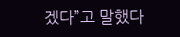겠다”고 말했다